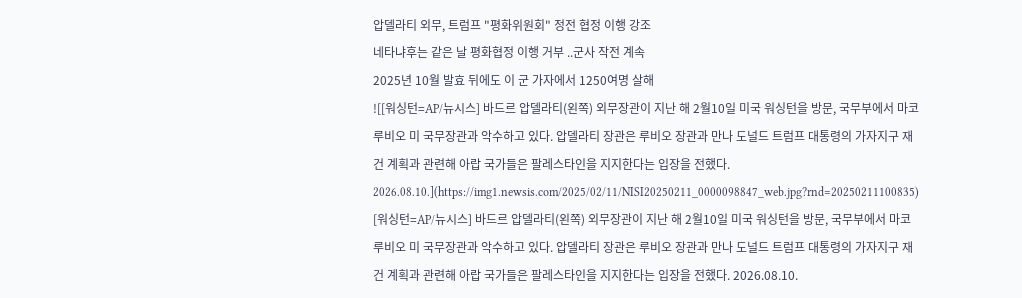압델라티 외무, 트럼프 "평화위원회" 정전 협정 이행 강조
네타냐후는 같은 날 평화협정 이행 거부 ..군사 작전 계속
2025년 10월 발효 뒤에도 이 군 가자에서 1250여명 살해
![[워싱턴=AP/뉴시스] 바드르 압델라티(왼쪽) 외무장관이 지난 해 2월10일 미국 워싱턴을 방문, 국무부에서 마코 루비오 미 국무장관과 악수하고 있다. 압델라티 장관은 루비오 장관과 만나 도널드 트럼프 대통령의 가자지구 재건 계획과 관련해 아랍 국가들은 팔레스타인을 지지한다는 입장을 전했다. 2026.08.10.](https://img1.newsis.com/2025/02/11/NISI20250211_0000098847_web.jpg?rnd=20250211100835)
[워싱턴=AP/뉴시스] 바드르 압델라티(왼쪽) 외무장관이 지난 해 2월10일 미국 워싱턴을 방문, 국무부에서 마코 루비오 미 국무장관과 악수하고 있다. 압델라티 장관은 루비오 장관과 만나 도널드 트럼프 대통령의 가자지구 재건 계획과 관련해 아랍 국가들은 팔레스타인을 지지한다는 입장을 전했다. 2026.08.10.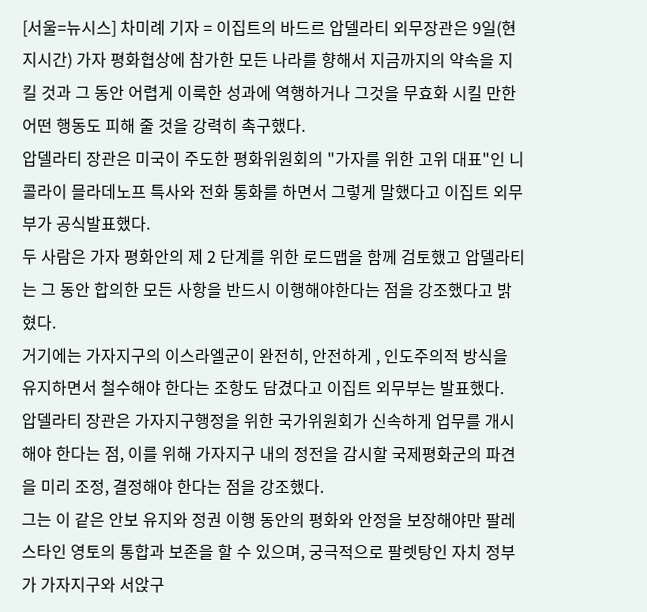[서울=뉴시스] 차미례 기자 = 이집트의 바드르 압델라티 외무장관은 9일(현지시간) 가자 평화협상에 참가한 모든 나라를 향해서 지금까지의 약속을 지킬 것과 그 동안 어렵게 이룩한 성과에 역행하거나 그것을 무효화 시킬 만한 어떤 행동도 피해 줄 것을 강력히 촉구했다.
압델라티 장관은 미국이 주도한 평화위원회의 "가자를 위한 고위 대표"인 니콜라이 믈라데노프 특사와 전화 통화를 하면서 그렇게 말했다고 이집트 외무부가 공식발표했다.
두 사람은 가자 평화안의 제 2 단계를 위한 로드맵을 함께 검토했고 압델라티는 그 동안 합의한 모든 사항을 반드시 이행해야한다는 점을 강조했다고 밝혔다.
거기에는 가자지구의 이스라엘군이 완전히, 안전하게 , 인도주의적 방식을 유지하면서 철수해야 한다는 조항도 담겼다고 이집트 외무부는 발표했다.
압델라티 장관은 가자지구행정을 위한 국가위원회가 신속하게 업무를 개시해야 한다는 점, 이를 위해 가자지구 내의 정전을 감시할 국제평화군의 파견을 미리 조정, 결정해야 한다는 점을 강조했다.
그는 이 같은 안보 유지와 정권 이행 동안의 평화와 안정을 보장해야만 팔레스타인 영토의 통합과 보존을 할 수 있으며, 궁극적으로 팔렛탕인 자치 정부가 가자지구와 서앉구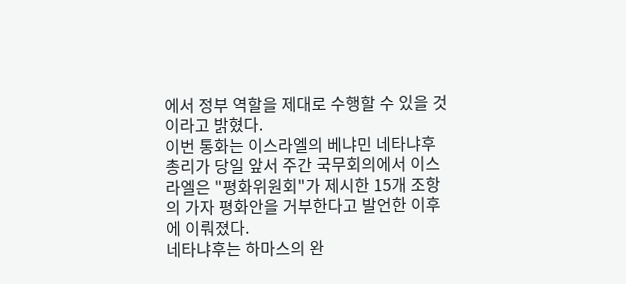에서 정부 역할을 제대로 수행할 수 있을 것이라고 밝혔다.
이번 통화는 이스라엘의 베냐민 네타냐후 총리가 당일 앞서 주간 국무회의에서 이스라엘은 "평화위원회"가 제시한 15개 조항의 가자 평화안을 거부한다고 발언한 이후에 이뤄졌다.
네타냐후는 하마스의 완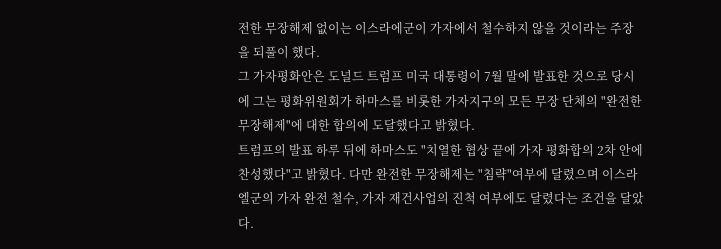전한 무장해제 없이는 이스라에군이 가자에서 철수하지 않을 것이라는 주장을 되풀이 했다.
그 가자평화안은 도널드 트럼프 미국 대통령이 7월 말에 발표한 것으로 당시에 그는 평화위원회가 하마스를 비롯한 가자지구의 모든 무장 단체의 "완전한 무장해제"에 대한 합의에 도달했다고 밝혔다.
트럼프의 발표 하루 뒤에 하마스도 "치열한 협상 끝에 가자 평화합의 2차 안에 찬성했다"고 밝혔다. 다만 완전한 무장해제는 "침략"여부에 달렸으며 이스라엘군의 가자 완전 철수, 가자 재건사업의 진척 여부에도 달렸다는 조건을 달았다.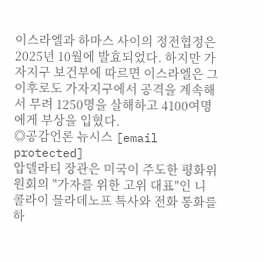이스라엘과 하마스 사이의 정전협정은 2025년 10월에 발효되었다. 하지만 가자지구 보건부에 따르면 이스라엘은 그 이후로도 가자지구에서 공격을 계속해서 무려 1250명을 살해하고 4100여명에게 부상을 입혔다.
◎공감언론 뉴시스 [email protected]
압델라티 장관은 미국이 주도한 평화위원회의 "가자를 위한 고위 대표"인 니콜라이 믈라데노프 특사와 전화 통화를 하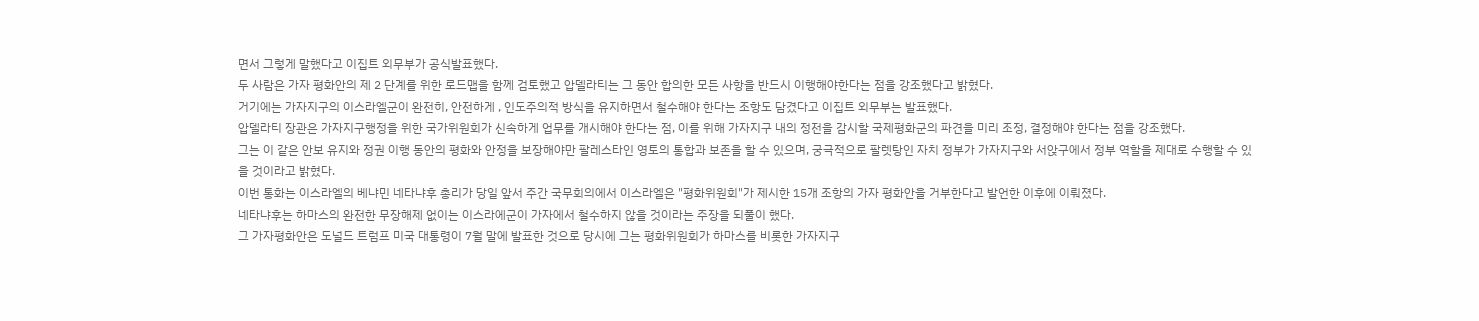면서 그렇게 말했다고 이집트 외무부가 공식발표했다.
두 사람은 가자 평화안의 제 2 단계를 위한 로드맵을 함께 검토했고 압델라티는 그 동안 합의한 모든 사항을 반드시 이행해야한다는 점을 강조했다고 밝혔다.
거기에는 가자지구의 이스라엘군이 완전히, 안전하게 , 인도주의적 방식을 유지하면서 철수해야 한다는 조항도 담겼다고 이집트 외무부는 발표했다.
압델라티 장관은 가자지구행정을 위한 국가위원회가 신속하게 업무를 개시해야 한다는 점, 이를 위해 가자지구 내의 정전을 감시할 국제평화군의 파견을 미리 조정, 결정해야 한다는 점을 강조했다.
그는 이 같은 안보 유지와 정권 이행 동안의 평화와 안정을 보장해야만 팔레스타인 영토의 통합과 보존을 할 수 있으며, 궁극적으로 팔렛탕인 자치 정부가 가자지구와 서앉구에서 정부 역할을 제대로 수행할 수 있을 것이라고 밝혔다.
이번 통화는 이스라엘의 베냐민 네타냐후 총리가 당일 앞서 주간 국무회의에서 이스라엘은 "평화위원회"가 제시한 15개 조항의 가자 평화안을 거부한다고 발언한 이후에 이뤄졌다.
네타냐후는 하마스의 완전한 무장해제 없이는 이스라에군이 가자에서 철수하지 않을 것이라는 주장을 되풀이 했다.
그 가자평화안은 도널드 트럼프 미국 대통령이 7월 말에 발표한 것으로 당시에 그는 평화위원회가 하마스를 비롯한 가자지구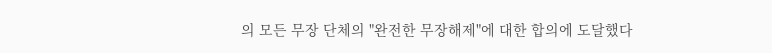의 모든 무장 단체의 "완전한 무장해제"에 대한 합의에 도달했다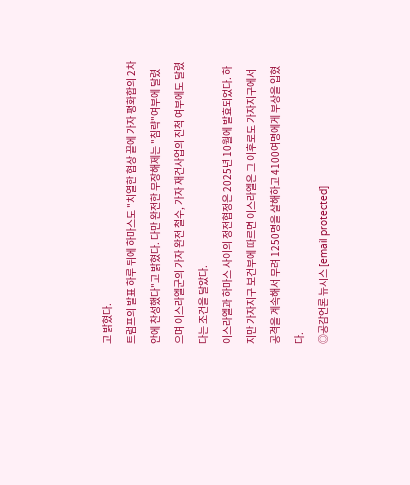고 밝혔다.
트럼프의 발표 하루 뒤에 하마스도 "치열한 협상 끝에 가자 평화합의 2차 안에 찬성했다"고 밝혔다. 다만 완전한 무장해제는 "침략"여부에 달렸으며 이스라엘군의 가자 완전 철수, 가자 재건사업의 진척 여부에도 달렸다는 조건을 달았다.
이스라엘과 하마스 사이의 정전협정은 2025년 10월에 발효되었다. 하지만 가자지구 보건부에 따르면 이스라엘은 그 이후로도 가자지구에서 공격을 계속해서 무려 1250명을 살해하고 4100여명에게 부상을 입혔다.
◎공감언론 뉴시스 [email protected]